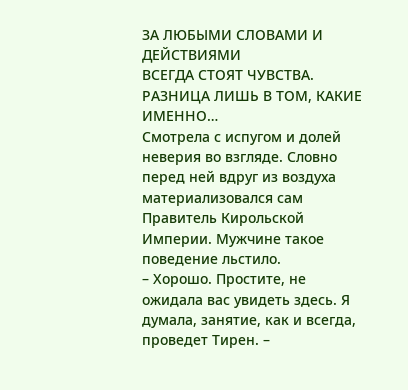ЗА ЛЮБЫМИ СЛОВАМИ И ДЕЙСТВИЯМИ
ВСЕГДА СТОЯТ ЧУВСТВА.
РАЗНИЦА ЛИШЬ В ТОМ, КАКИЕ ИМЕННО…
Смотрела с испугом и долей неверия во взгляде. Словно перед ней вдруг из воздуха материализовался сам Правитель Кирольской Империи. Мужчине такое поведение льстило.
– Хорошо. Простите, не ожидала вас увидеть здесь. Я думала, занятие, как и всегда, проведет Тирен. –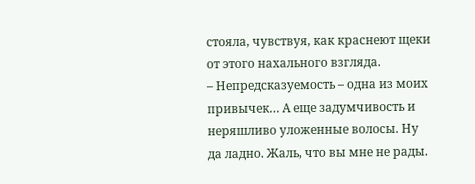стояла, чувствуя, как краснеют щеки от этого нахального взгляда.
– Непредсказуемость – одна из моих привычек… А еще задумчивость и неряшливо уложенные волосы. Ну да ладно. Жаль, что вы мне не рады.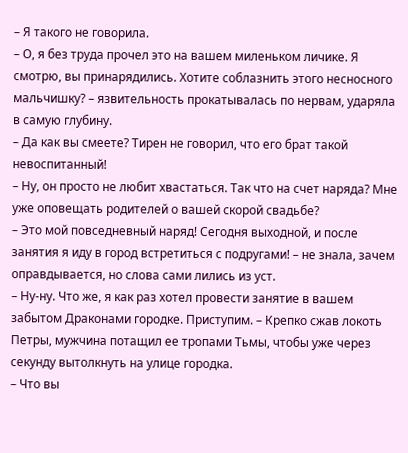– Я такого не говорила.
– О, я без труда прочел это на вашем миленьком личике. Я смотрю, вы принарядились. Хотите соблазнить этого несносного мальчишку? – язвительность прокатывалась по нервам, ударяла в самую глубину.
– Да как вы смеете? Тирен не говорил, что его брат такой невоспитанный!
– Ну, он просто не любит хвастаться. Так что на счет наряда? Мне уже оповещать родителей о вашей скорой свадьбе?
– Это мой повседневный наряд! Сегодня выходной, и после занятия я иду в город встретиться с подругами! – не знала, зачем оправдывается, но слова сами лились из уст.
– Ну-ну. Что же, я как раз хотел провести занятие в вашем забытом Драконами городке. Приступим. – Крепко сжав локоть Петры, мужчина потащил ее тропами Тьмы, чтобы уже через секунду вытолкнуть на улице городка.
– Что вы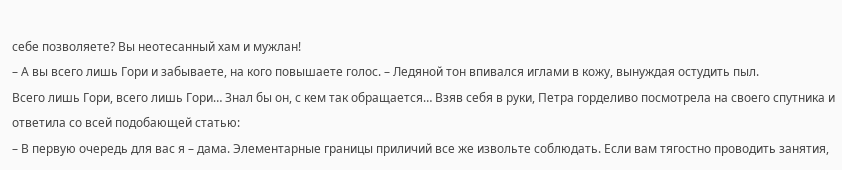себе позволяете? Вы неотесанный хам и мужлан!
– А вы всего лишь Гори и забываете, на кого повышаете голос. – Ледяной тон впивался иглами в кожу, вынуждая остудить пыл.
Всего лишь Гори, всего лишь Гори… Знал бы он, с кем так обращается… Взяв себя в руки, Петра горделиво посмотрела на своего спутника и ответила со всей подобающей статью:
– В первую очередь для вас я – дама. Элементарные границы приличий все же извольте соблюдать. Если вам тягостно проводить занятия,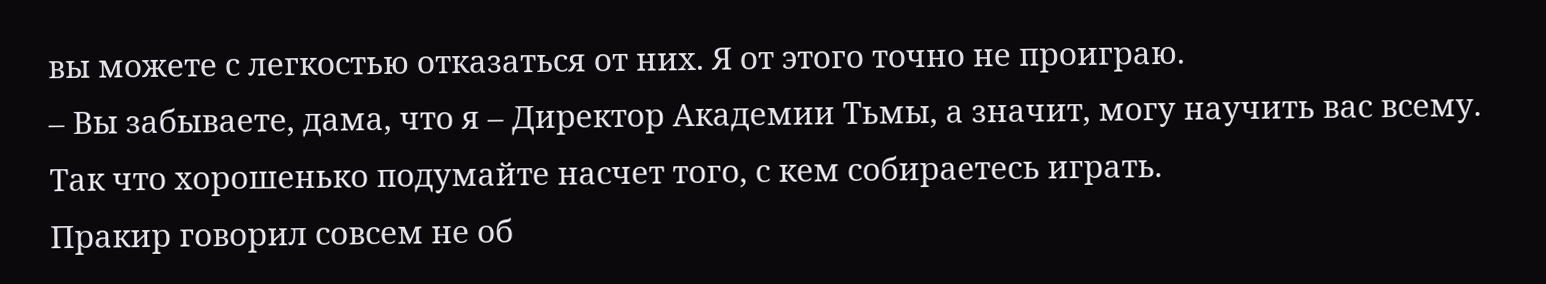вы можете с легкостью отказаться от них. Я от этого точно не проиграю.
– Вы забываете, дама, что я – Директор Академии Тьмы, а значит, могу научить вас всему. Так что хорошенько подумайте насчет того, с кем собираетесь играть.
Пракир говорил совсем не об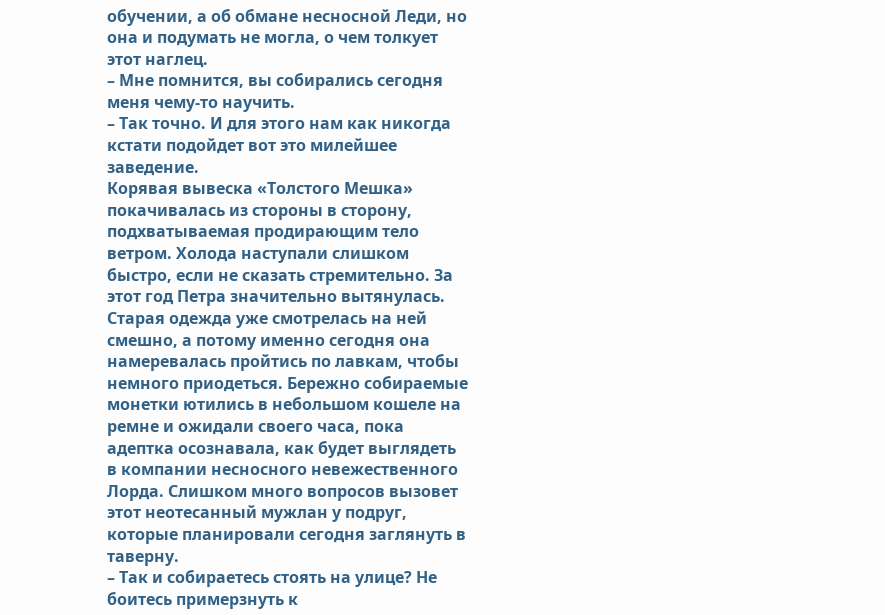обучении, а об обмане несносной Леди, но она и подумать не могла, о чем толкует этот наглец.
– Мне помнится, вы собирались сегодня меня чему-то научить.
– Так точно. И для этого нам как никогда кстати подойдет вот это милейшее заведение.
Корявая вывеска «Толстого Мешка» покачивалась из стороны в сторону, подхватываемая продирающим тело ветром. Холода наступали слишком быстро, если не сказать стремительно. За этот год Петра значительно вытянулась. Старая одежда уже смотрелась на ней смешно, а потому именно сегодня она намеревалась пройтись по лавкам, чтобы немного приодеться. Бережно собираемые монетки ютились в небольшом кошеле на ремне и ожидали своего часа, пока адептка осознавала, как будет выглядеть в компании несносного невежественного Лорда. Слишком много вопросов вызовет этот неотесанный мужлан у подруг, которые планировали сегодня заглянуть в таверну.
– Так и собираетесь стоять на улице? Не боитесь примерзнуть к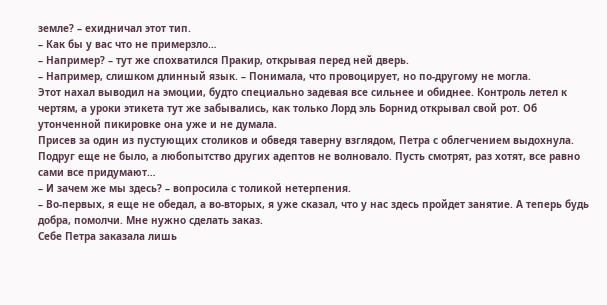земле? – ехидничал этот тип.
– Как бы у вас что не примерзло…
– Например? – тут же спохватился Пракир, открывая перед ней дверь.
– Например, слишком длинный язык. – Понимала, что провоцирует, но по-другому не могла.
Этот нахал выводил на эмоции, будто специально задевая все сильнее и обиднее. Контроль летел к чертям, а уроки этикета тут же забывались, как только Лорд эль Борнид открывал свой рот. Об утонченной пикировке она уже и не думала.
Присев за один из пустующих столиков и обведя таверну взглядом, Петра с облегчением выдохнула. Подруг еще не было, а любопытство других адептов не волновало. Пусть смотрят, раз хотят, все равно сами все придумают…
– И зачем же мы здесь? – вопросила с толикой нетерпения.
– Во-первых, я еще не обедал, а во-вторых, я уже сказал, что у нас здесь пройдет занятие. А теперь будь добра, помолчи. Мне нужно сделать заказ.
Себе Петра заказала лишь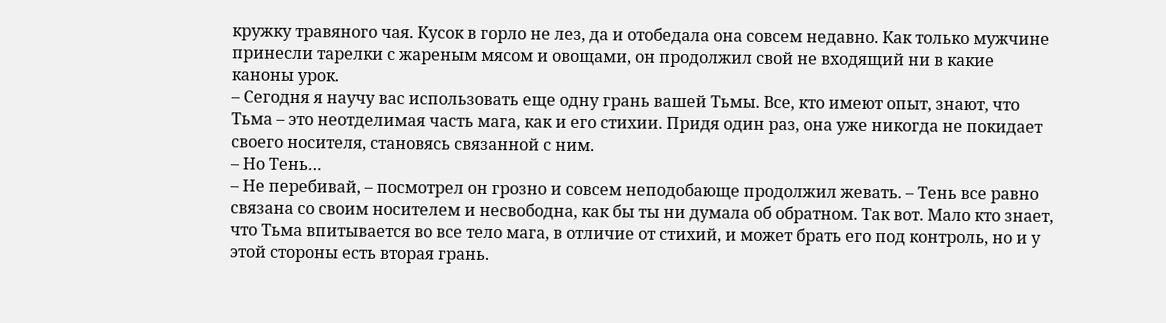кружку травяного чая. Кусок в горло не лез, да и отобедала она совсем недавно. Как только мужчине принесли тарелки с жареным мясом и овощами, он продолжил свой не входящий ни в какие каноны урок.
– Сегодня я научу вас использовать еще одну грань вашей Тьмы. Все, кто имеют опыт, знают, что Тьма – это неотделимая часть мага, как и его стихии. Придя один раз, она уже никогда не покидает своего носителя, становясь связанной с ним.
– Но Тень…
– Не перебивай, – посмотрел он грозно и совсем неподобающе продолжил жевать. – Тень все равно связана со своим носителем и несвободна, как бы ты ни думала об обратном. Так вот. Мало кто знает, что Тьма впитывается во все тело мага, в отличие от стихий, и может брать его под контроль, но и у этой стороны есть вторая грань.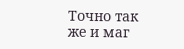Точно так же и маг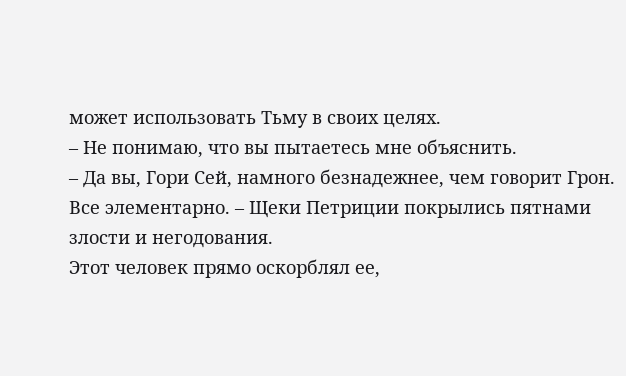может использовать Тьму в своих целях.
– Не понимаю, что вы пытаетесь мне объяснить.
– Да вы, Гори Сей, намного безнадежнее, чем говорит Грон. Все элементарно. – Щеки Петриции покрылись пятнами злости и негодования.
Этот человек прямо оскорблял ее,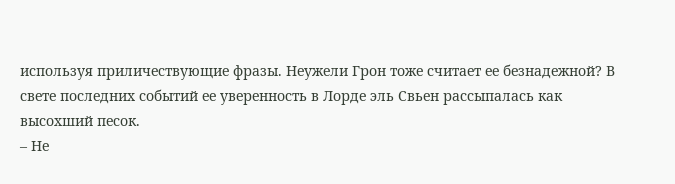используя приличествующие фразы. Неужели Грон тоже считает ее безнадежной? В свете последних событий ее уверенность в Лорде эль Свьен рассыпалась как высохший песок.
– Не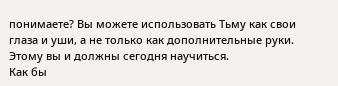понимаете? Вы можете использовать Тьму как свои глаза и уши, а не только как дополнительные руки. Этому вы и должны сегодня научиться.
Как бы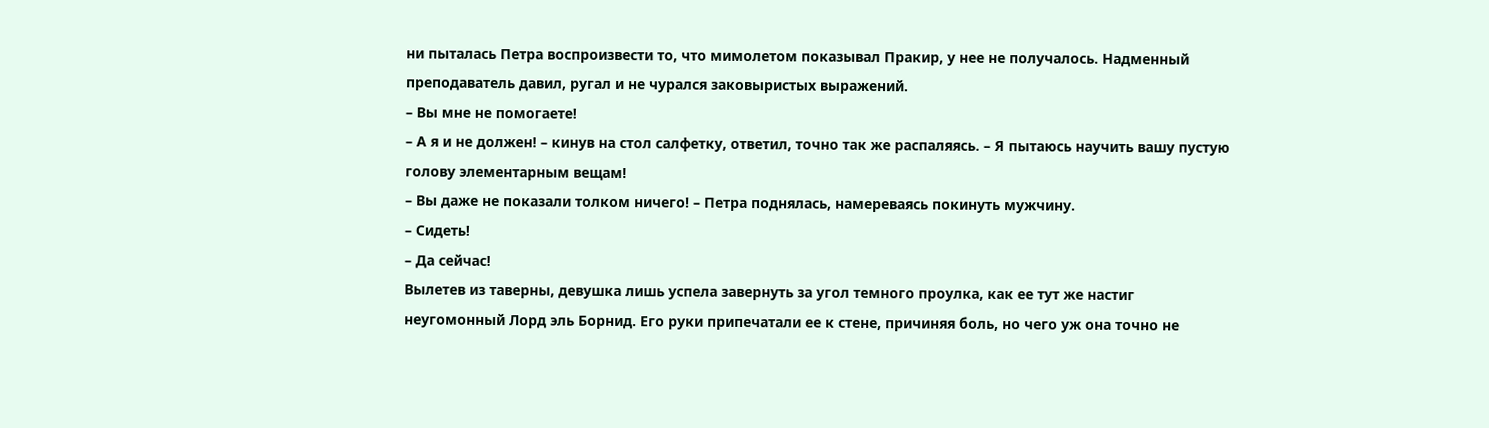ни пыталась Петра воспроизвести то, что мимолетом показывал Пракир, у нее не получалось. Надменный преподаватель давил, ругал и не чурался заковыристых выражений.
– Вы мне не помогаете!
– А я и не должен! – кинув на стол салфетку, ответил, точно так же распаляясь. – Я пытаюсь научить вашу пустую голову элементарным вещам!
– Вы даже не показали толком ничего! – Петра поднялась, намереваясь покинуть мужчину.
– Сидеть!
– Да сейчас!
Вылетев из таверны, девушка лишь успела завернуть за угол темного проулка, как ее тут же настиг неугомонный Лорд эль Борнид. Его руки припечатали ее к стене, причиняя боль, но чего уж она точно не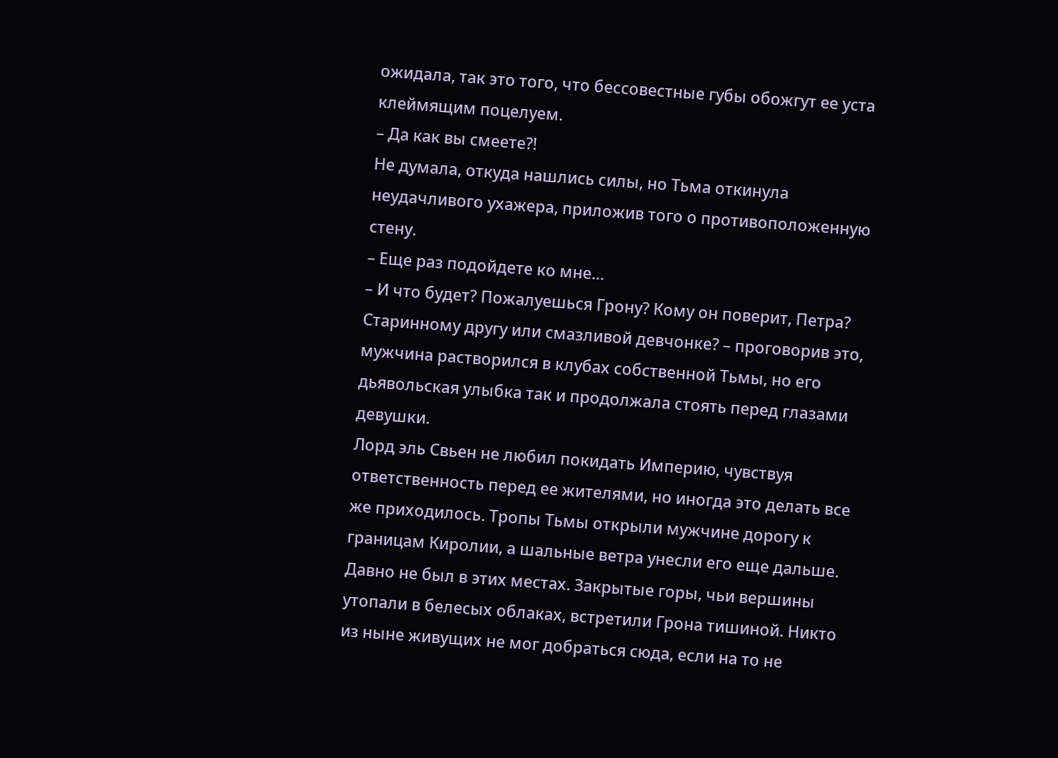ожидала, так это того, что бессовестные губы обожгут ее уста клеймящим поцелуем.
– Да как вы смеете?!
Не думала, откуда нашлись силы, но Тьма откинула неудачливого ухажера, приложив того о противоположенную стену.
– Еще раз подойдете ко мне…
– И что будет? Пожалуешься Грону? Кому он поверит, Петра? Старинному другу или смазливой девчонке? – проговорив это, мужчина растворился в клубах собственной Тьмы, но его дьявольская улыбка так и продолжала стоять перед глазами девушки.
Лорд эль Свьен не любил покидать Империю, чувствуя ответственность перед ее жителями, но иногда это делать все же приходилось. Тропы Тьмы открыли мужчине дорогу к границам Киролии, а шальные ветра унесли его еще дальше. Давно не был в этих местах. Закрытые горы, чьи вершины утопали в белесых облаках, встретили Грона тишиной. Никто из ныне живущих не мог добраться сюда, если на то не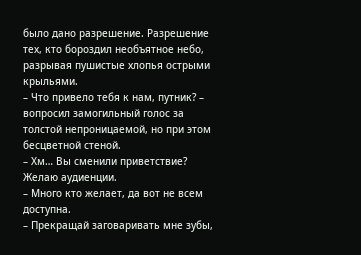было дано разрешение. Разрешение тех, кто бороздил необъятное небо, разрывая пушистые хлопья острыми крыльями.
– Что привело тебя к нам, путник? – вопросил замогильный голос за толстой непроницаемой, но при этом бесцветной стеной.
– Хм… Вы сменили приветствие? Желаю аудиенции.
– Много кто желает, да вот не всем доступна.
– Прекращай заговаривать мне зубы,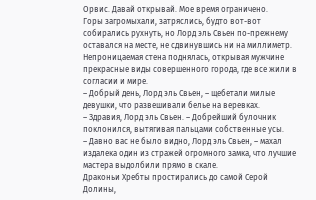Орвис. Давай открывай. Мое время ограничено.
Горы загромыхали, затряслись, будто вот-вот собирались рухнуть, но Лорд эль Свьен по-прежнему оставался на месте, не сдвинувшись ни на миллиметр. Непроницаемая стена поднялась, открывая мужчине прекрасные виды совершенного города, где все жили в согласии и мире.
– Добрый день, Лорд эль Свьен, – щебетали милые девушки, что развешивали белье на веревках.
– Здравия, Лорд эль Свьен. – Добрейший булочник поклонился, вытягивая пальцами собственные усы.
– Давно вас не было видно, Лорд эль Свьен, – махал издалека один из стражей огромного замка, что лучшие мастера выдолбили прямо в скале.
Драконьи Хребты простирались до самой Серой Долины,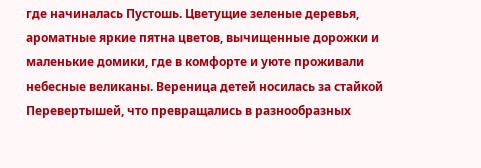где начиналась Пустошь. Цветущие зеленые деревья, ароматные яркие пятна цветов, вычищенные дорожки и маленькие домики, где в комфорте и уюте проживали небесные великаны. Вереница детей носилась за стайкой Перевертышей, что превращались в разнообразных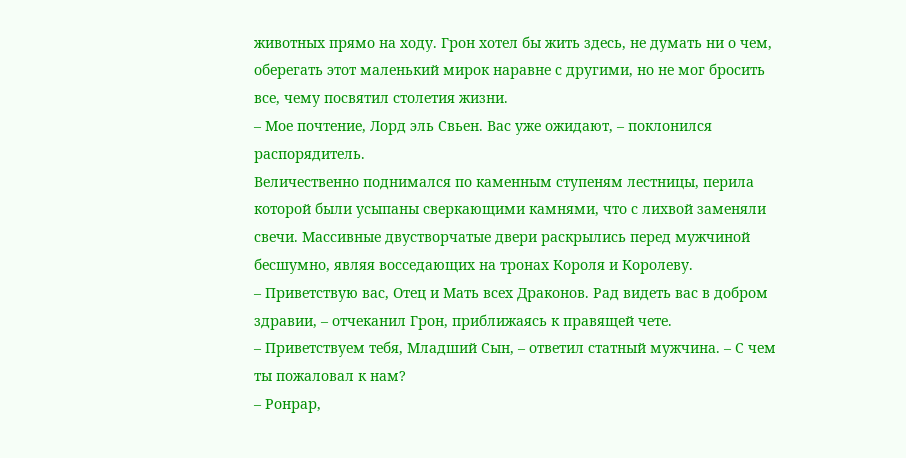животных прямо на ходу. Грон хотел бы жить здесь, не думать ни о чем, оберегать этот маленький мирок наравне с другими, но не мог бросить все, чему посвятил столетия жизни.
– Мое почтение, Лорд эль Свьен. Вас уже ожидают, – поклонился распорядитель.
Величественно поднимался по каменным ступеням лестницы, перила которой были усыпаны сверкающими камнями, что с лихвой заменяли свечи. Массивные двустворчатые двери раскрылись перед мужчиной бесшумно, являя восседающих на тронах Короля и Королеву.
– Приветствую вас, Отец и Мать всех Драконов. Рад видеть вас в добром здравии, – отчеканил Грон, приближаясь к правящей чете.
– Приветствуем тебя, Младший Сын, – ответил статный мужчина. – С чем ты пожаловал к нам?
– Ронрар,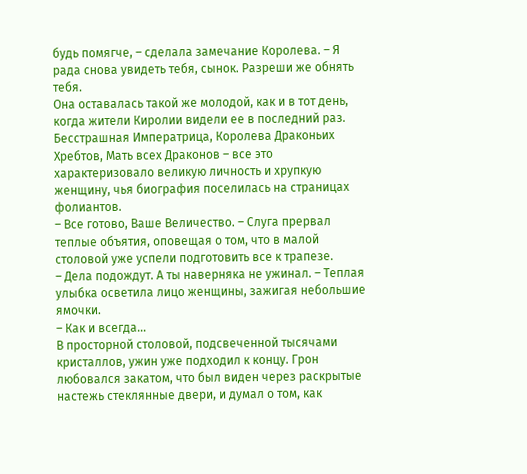будь помягче, – сделала замечание Королева. – Я рада снова увидеть тебя, сынок. Разреши же обнять тебя.
Она оставалась такой же молодой, как и в тот день, когда жители Киролии видели ее в последний раз. Бесстрашная Императрица, Королева Драконьих Хребтов, Мать всех Драконов – все это характеризовало великую личность и хрупкую женщину, чья биография поселилась на страницах фолиантов.
– Все готово, Ваше Величество. – Слуга прервал теплые объятия, оповещая о том, что в малой столовой уже успели подготовить все к трапезе.
– Дела подождут. А ты наверняка не ужинал. – Теплая улыбка осветила лицо женщины, зажигая небольшие ямочки.
– Как и всегда…
В просторной столовой, подсвеченной тысячами кристаллов, ужин уже подходил к концу. Грон любовался закатом, что был виден через раскрытые настежь стеклянные двери, и думал о том, как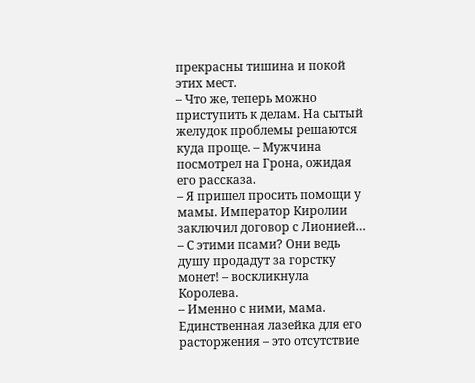прекрасны тишина и покой этих мест.
– Что же, теперь можно приступить к делам. На сытый желудок проблемы решаются куда проще. – Мужчина посмотрел на Грона, ожидая его рассказа.
– Я пришел просить помощи у мамы. Император Киролии заключил договор с Лионией…
– С этими псами? Они ведь душу продадут за горстку монет! – воскликнула Королева.
– Именно с ними, мама. Единственная лазейка для его расторжения – это отсутствие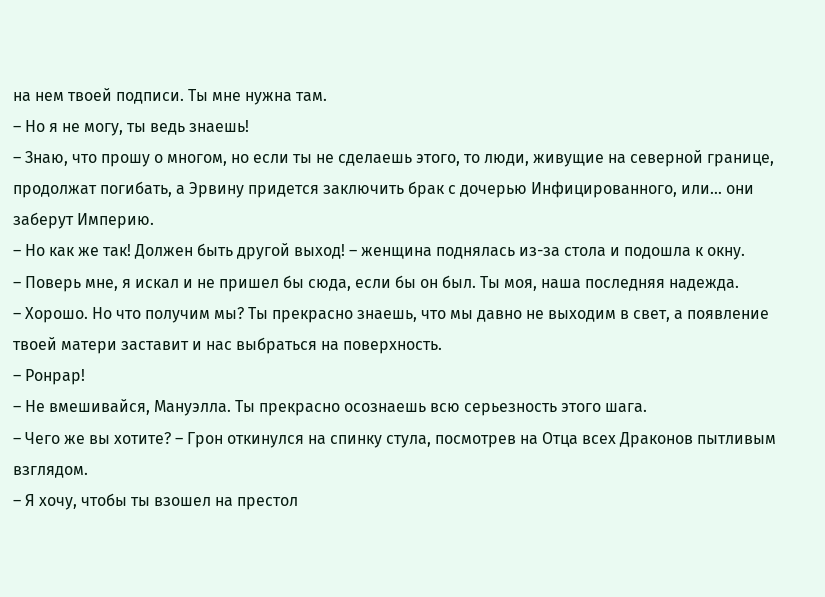на нем твоей подписи. Ты мне нужна там.
– Но я не могу, ты ведь знаешь!
– Знаю, что прошу о многом, но если ты не сделаешь этого, то люди, живущие на северной границе, продолжат погибать, а Эрвину придется заключить брак с дочерью Инфицированного, или… они заберут Империю.
– Но как же так! Должен быть другой выход! – женщина поднялась из-за стола и подошла к окну.
– Поверь мне, я искал и не пришел бы сюда, если бы он был. Ты моя, наша последняя надежда.
– Хорошо. Но что получим мы? Ты прекрасно знаешь, что мы давно не выходим в свет, а появление твоей матери заставит и нас выбраться на поверхность.
– Ронрар!
– Не вмешивайся, Мануэлла. Ты прекрасно осознаешь всю серьезность этого шага.
– Чего же вы хотите? – Грон откинулся на спинку стула, посмотрев на Отца всех Драконов пытливым взглядом.
– Я хочу, чтобы ты взошел на престол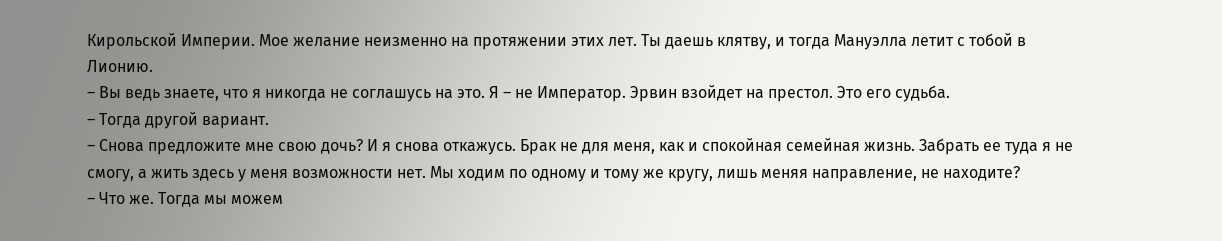Кирольской Империи. Мое желание неизменно на протяжении этих лет. Ты даешь клятву, и тогда Мануэлла летит с тобой в Лионию.
– Вы ведь знаете, что я никогда не соглашусь на это. Я – не Император. Эрвин взойдет на престол. Это его судьба.
– Тогда другой вариант.
– Снова предложите мне свою дочь? И я снова откажусь. Брак не для меня, как и спокойная семейная жизнь. Забрать ее туда я не смогу, а жить здесь у меня возможности нет. Мы ходим по одному и тому же кругу, лишь меняя направление, не находите?
– Что же. Тогда мы можем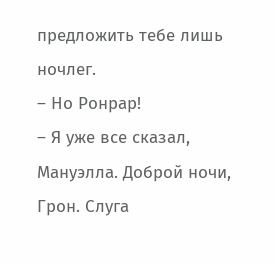предложить тебе лишь ночлег.
– Но Ронрар!
– Я уже все сказал, Мануэлла. Доброй ночи, Грон. Слуга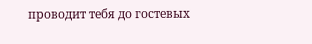проводит тебя до гостевых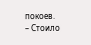покоев.
– Стоило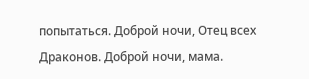попытаться. Доброй ночи, Отец всех Драконов. Доброй ночи, мама.